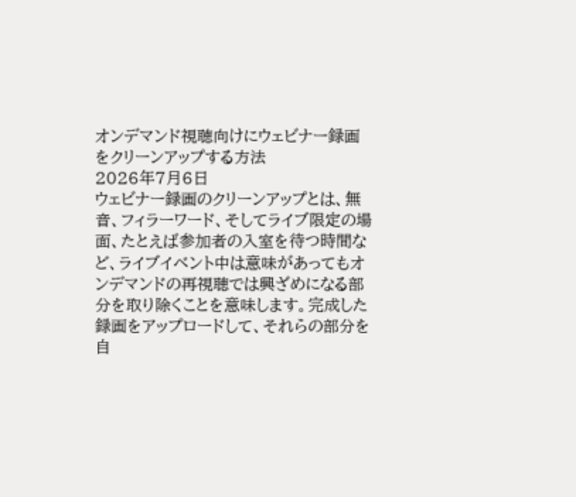オンデマンド視聴向けにウェビナー録画をクリーンアップする方法
2026年7月6日
ウェビナー録画のクリーンアップとは、無音、フィラーワード、そしてライブ限定の場面、たとえば参加者の入室を待つ時間など、ライブイベント中は意味があってもオンデマンドの再視聴では興ざめになる部分を取り除くことを意味します。完成した録画をアップロードして、それらの部分を自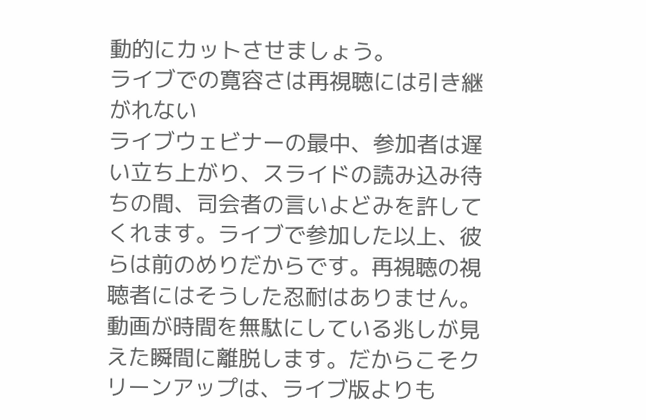動的にカットさせましょう。
ライブでの寛容さは再視聴には引き継がれない
ライブウェビナーの最中、参加者は遅い立ち上がり、スライドの読み込み待ちの間、司会者の言いよどみを許してくれます。ライブで参加した以上、彼らは前のめりだからです。再視聴の視聴者にはそうした忍耐はありません。動画が時間を無駄にしている兆しが見えた瞬間に離脱します。だからこそクリーンアップは、ライブ版よりも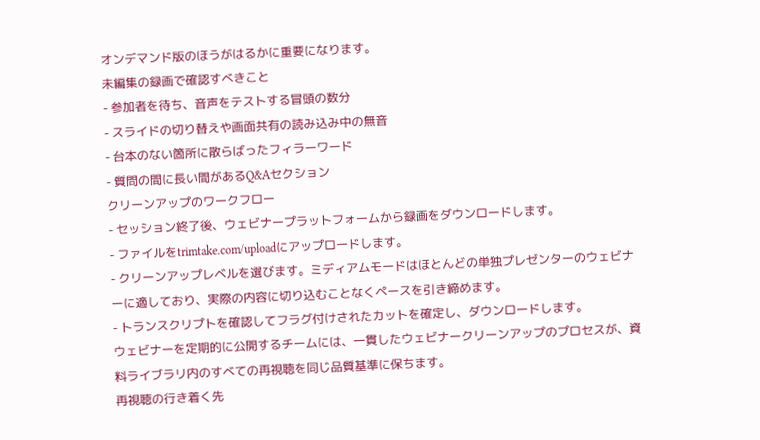オンデマンド版のほうがはるかに重要になります。
未編集の録画で確認すべきこと
- 参加者を待ち、音声をテストする冒頭の数分
- スライドの切り替えや画面共有の読み込み中の無音
- 台本のない箇所に散らばったフィラーワード
- 質問の間に長い間があるQ&Aセクション
クリーンアップのワークフロー
- セッション終了後、ウェビナープラットフォームから録画をダウンロードします。
- ファイルをtrimtake.com/uploadにアップロードします。
- クリーンアップレベルを選びます。ミディアムモードはほとんどの単独プレゼンターのウェビナーに適しており、実際の内容に切り込むことなくペースを引き締めます。
- トランスクリプトを確認してフラグ付けされたカットを確定し、ダウンロードします。
ウェビナーを定期的に公開するチームには、一貫したウェビナークリーンアップのプロセスが、資料ライブラリ内のすべての再視聴を同じ品質基準に保ちます。
再視聴の行き着く先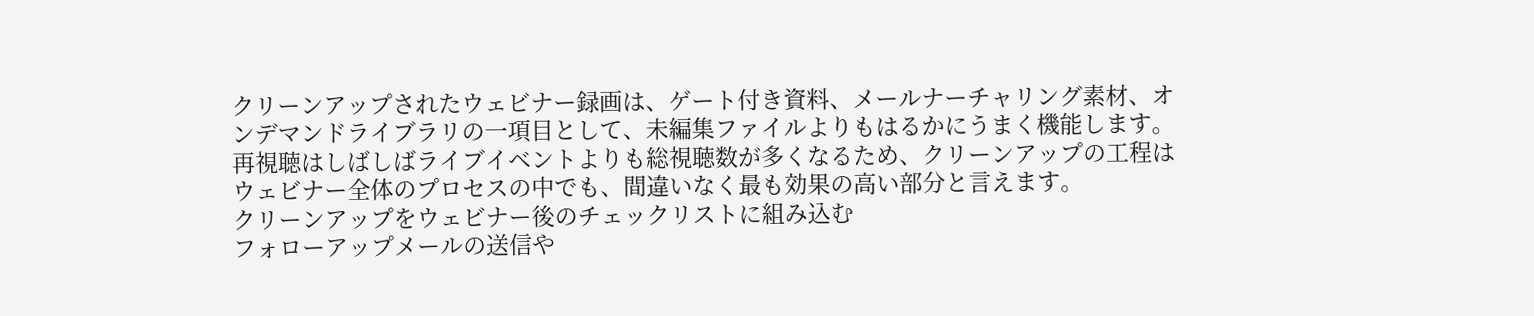クリーンアップされたウェビナー録画は、ゲート付き資料、メールナーチャリング素材、オンデマンドライブラリの一項目として、未編集ファイルよりもはるかにうまく機能します。再視聴はしばしばライブイベントよりも総視聴数が多くなるため、クリーンアップの工程はウェビナー全体のプロセスの中でも、間違いなく最も効果の高い部分と言えます。
クリーンアップをウェビナー後のチェックリストに組み込む
フォローアップメールの送信や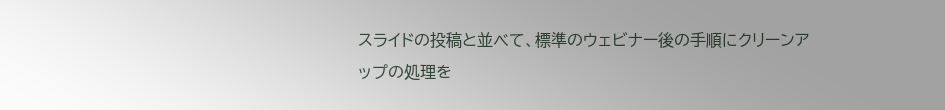スライドの投稿と並べて、標準のウェビナー後の手順にクリーンアップの処理を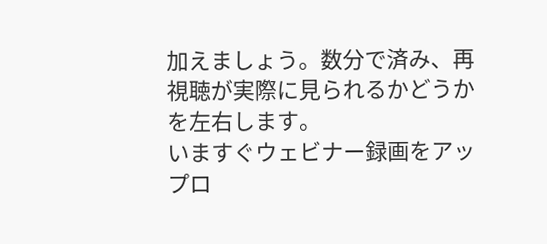加えましょう。数分で済み、再視聴が実際に見られるかどうかを左右します。
いますぐウェビナー録画をアップロ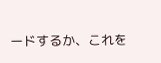ードするか、これを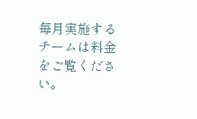毎月実施するチームは料金をご覧ください。